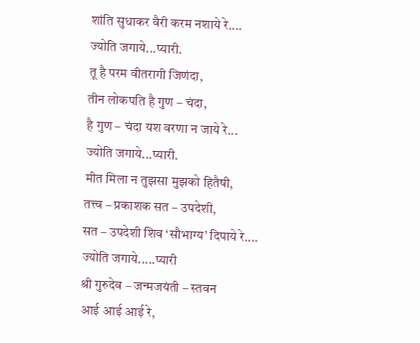शांति सुधाकर वैरी करम नशाये रे....
ज्योति जगाये...प्यारी.
तू है परम वीतरागी जिणंदा,
तीन लोकपति है गुण – चंदा,
है गुण – चंदा यश वरणा न जाये रे...
ज्योति जगाये...प्यारी.
मीत मिला न तुझसा मुझको हितैषी,
तत्त्व – प्रकाशक सत – उपदेशी,
सत – उपदेशी शिव ‘सौभाग्य’ दिपाये रे....
ज्योति जगाये.....प्यारी
श्री गुरुदेव – जन्मजयंती – स्तवन
आई आई आई रे,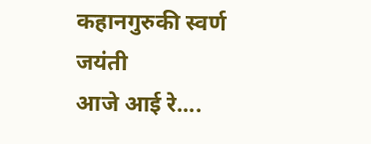कहानगुरुकी स्वर्ण जयंती
आजे आई रे....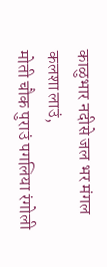काळुभार नदीसे जल भर मंगल कलशा लाउं,
मोती चौक पुराउं पगलिया रंगोली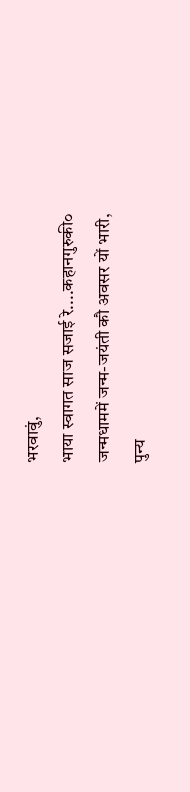भरवावुं,
भाया स्वागत साज सजाई रे....कहानगुरुकी०
जन्मधाममें जन्म-जयंती कौ अवसर यों भारी,
पुन्य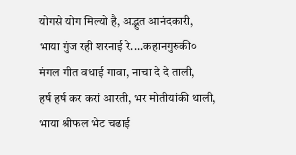योगसे योग मिल्यो है, अद्भुत आनंदकारी,
भाया गुंज रही शरनाई रे....कहानगुरुकी०
मंगल गीत वधाई गावा, नाचा दे दे ताली,
हर्ष हर्ष कर करां आरती, भर मोतीयांकी थाली,
भाया श्रीफल भेट चढाई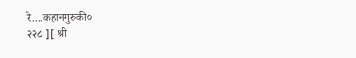रे....कहानगुरुकी०
२२८ ][ श्री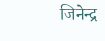जिनेन्द्र